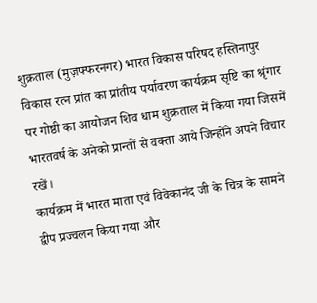शुक्रताल (मुज़फ्फरनगर) भारत विकास परिषद हस्तिनापुर विकास रत्न प्रांत का प्रांतीय पर्यावरण कार्यक्रम सृष्टि का श्रृंगार पर गोष्ठी का आयोजन शिव धाम शुक्रताल में किया गया जिसमें भारतवर्ष के अनेको प्रान्तों से वक्ता आये जिन्होंने अपने विचार रखें।
कार्यक्रम में भारत माता एवं विवेकानंद जी के चित्र के सामने द्वीप प्रज्वलन किया गया और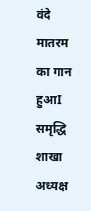वंदे मातरम का गान हुआI समृद्धि शाखा अध्यक्ष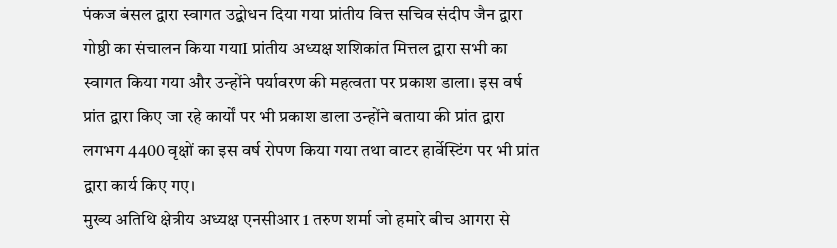पंकज बंसल द्वारा स्वागत उद्बोधन दिया गया प्रांतीय वित्त सचिव संदीप जैन द्वारा गोष्ठी का संचालन किया गयाI प्रांतीय अध्यक्ष शशिकांत मित्तल द्वारा सभी का स्वागत किया गया और उन्होंने पर्यावरण की महत्वता पर प्रकाश डाला। इस वर्ष प्रांत द्वारा किए जा रहे कार्यों पर भी प्रकाश डाला उन्होंने बताया की प्रांत द्वारा लगभग 4400 वृक्षों का इस वर्ष रोपण किया गया तथा वाटर हार्वेस्टिंग पर भी प्रांत द्वारा कार्य किए गए।
मुख्य अतिथि क्षेत्रीय अध्यक्ष एनसीआर 1 तरुण शर्मा जो हमारे बीच आगरा से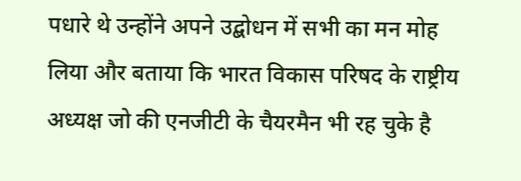पधारे थे उन्होंने अपने उद्बोधन में सभी का मन मोह लिया और बताया कि भारत विकास परिषद के राष्ट्रीय अध्यक्ष जो की एनजीटी के चैयरमैन भी रह चुके है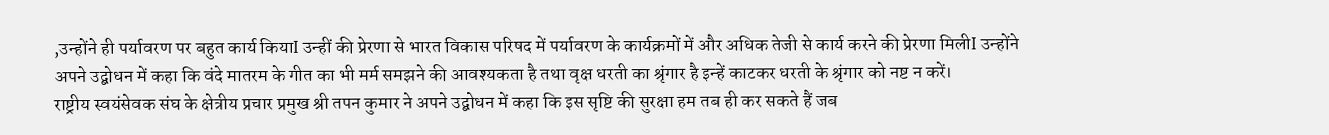,उन्होंने ही पर्यावरण पर बहुत कार्य कियाI उन्हीं की प्रेरणा से भारत विकास परिषद में पर्यावरण के कार्यक्रमों में और अधिक तेजी से कार्य करने की प्रेरणा मिलीI उन्होंने अपने उद्बोधन में कहा कि वंदे मातरम के गीत का भी मर्म समझने की आवश्यकता है तथा वृक्ष धरती का श्रृंगार है इन्हें काटकर धरती के श्रृंगार को नष्ट न करें।
राष्ट्रीय स्वयंसेवक संघ के क्षेत्रीय प्रचार प्रमुख श्री तपन कुमार ने अपने उद्बोधन में कहा कि इस सृष्टि की सुरक्षा हम तब ही कर सकते हैं जब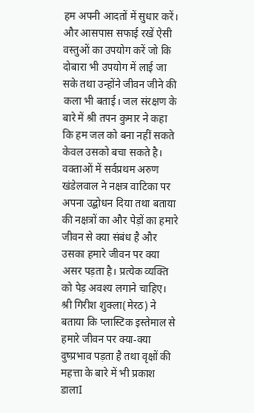हम अपनी आदतों में सुधार करें। और आसपास सफाई रखें ऐसी वस्तुओं का उपयोग करें जो कि दोबारा भी उपयोग में लाई जा सके तथा उन्होंने जीवन जीने की कला भी बताई। जल संरक्षण के बारे में श्री तपन कुमार ने कहा कि हम जल को बना नहीं सकते केवल उसको बचा सकते है।
वक्ताओं में सर्वप्रथम अरुण खंडेलवाल ने नक्षत्र वाटिका पर अपना उद्बोधन दिया तथा बताया की नक्षत्रों का और पेड़ों का हमारे जीवन से क्या संबंध है और उसका हमारे जीवन पर क्या असर पड़ता है। प्रत्येक व्यक्ति को पेड़ अवश्य लगाने चाहिए। श्री गिरीश शुक्ला(मेरठ) ने बताया कि प्लास्टिक इस्तेमाल से हमारे जीवन पर क्या-क्या दुष्प्रभाव पड़ता है तथा वृक्षों की महत्ता के बारे में भी प्रकाश डालाI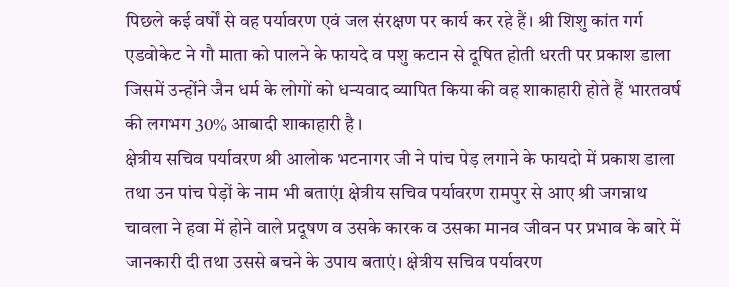पिछले कई वर्षों से वह पर्यावरण एवं जल संरक्षण पर कार्य कर रहे हैं। श्री शिशु कांत गर्ग एडवोकेट ने गौ माता को पालने के फायदे व पशु कटान से दूषित होती धरती पर प्रकाश डाला जिसमें उन्होंने जैन धर्म के लोगों को धन्यवाद व्यापित किया की वह शाकाहारी होते हैं भारतवर्ष की लगभग 30% आबादी शाकाहारी है ।
क्षेत्रीय सचिव पर्यावरण श्री आलोक भटनागर जी ने पांच पेड़ लगाने के फायदो में प्रकाश डाला तथा उन पांच पेड़ों के नाम भी बताएंI क्षेत्रीय सचिव पर्यावरण रामपुर से आए श्री जगन्नाथ चावला ने हवा में होने वाले प्रदूषण व उसके कारक व उसका मानव जीवन पर प्रभाव के बारे में जानकारी दी तथा उससे बचने के उपाय बताएं। क्षेत्रीय सचिव पर्यावरण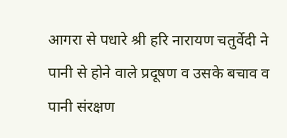आगरा से पधारे श्री हरि नारायण चतुर्वेदी ने पानी से होने वाले प्रदूषण व उसके बचाव व पानी संरक्षण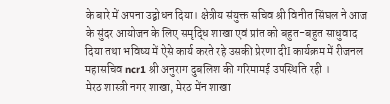के बारे में अपना उद्बोधन दिया। क्षेत्रीय संयुक्त सचिव श्री विनीत सिंघल ने आज के सुंदर आयोजन के लिए समृद्धि शाखा एवं प्रांत को बहुत-बहुत साधुवाद दिया तथा भविष्य में ऐसे कार्य करते रहे उसकी प्रेरणा दीI कार्यक्रम में रीजनल महासचिव ncr1 श्री अनुराग दुबलिश की गरिमामई उपस्थिति रही ।
मेरठ शास्त्री नगर शाखा, मेरठ मेंन शाखा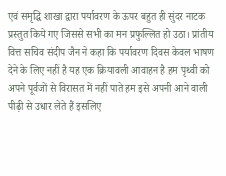एवं समृद्धि शाखा द्वारा पर्यावरण के ऊपर बहुत ही सुंदर नाटक प्रस्तुत किये गए जिससे सभी का मन प्रफुल्लित हो उठा। प्रांतीय वित्त सचिव संदीप जैन ने कहा कि पर्यावरण दिवस केवल भाषण देने के लिए नहीं है यह एक क्रियावली आवाहन है हम पृथ्वी को अपने पूर्वजों से विरासत में नहीं पाते हम इसे अपनी आने वाली पीढ़ी से उधार लेते हैं इसलिए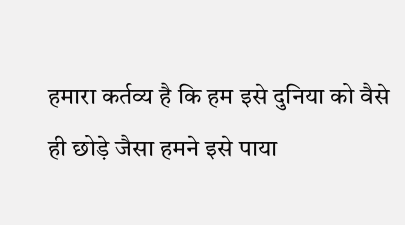हमारा कर्तव्य है कि हम इसे दुनिया को वैसे ही छोड़े जैसा हमने इसे पाया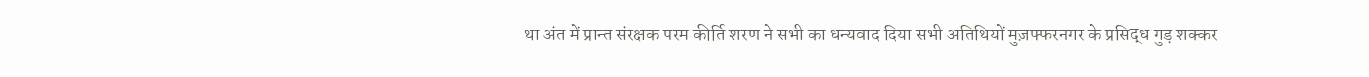था अंत में प्रान्त संरक्षक परम कीर्ति शरण ने सभी का धन्यवाद दिया सभी अतिथियों मुज़फ्फरनगर के प्रसिद्ध गुड़ शक्कर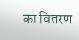का वितरण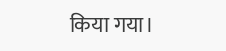किया गया।